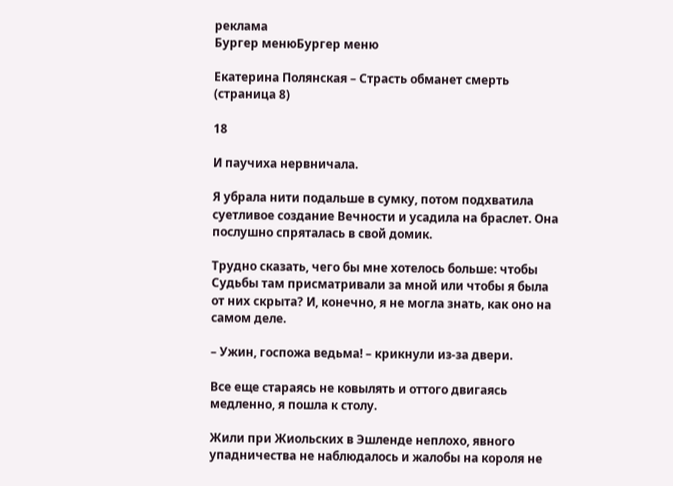реклама
Бургер менюБургер меню

Екатерина Полянская – Страсть обманет смерть (страница 8)

18

И паучиха нервничала.

Я убрала нити подальше в сумку, потом подхватила суетливое создание Вечности и усадила на браслет. Она послушно спряталась в свой домик.

Трудно сказать, чего бы мне хотелось больше: чтобы Судьбы там присматривали за мной или чтобы я была от них скрыта? И, конечно, я не могла знать, как оно на самом деле.

– Ужин, госпожа ведьма! – крикнули из-за двери.

Все еще стараясь не ковылять и оттого двигаясь медленно, я пошла к столу.

Жили при Жиольских в Эшленде неплохо, явного упадничества не наблюдалось и жалобы на короля не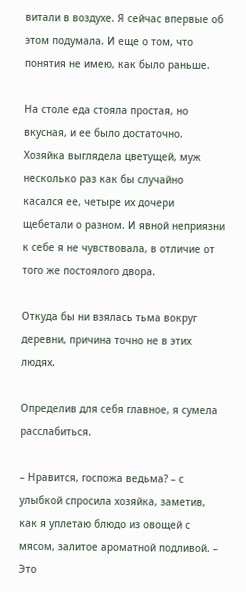витали в воздухе. Я сейчас впервые об этом подумала. И еще о том, что понятия не имею, как было раньше.

На столе еда стояла простая, но вкусная, и ее было достаточно. Хозяйка выглядела цветущей, муж несколько раз как бы случайно касался ее, четыре их дочери щебетали о разном. И явной неприязни к себе я не чувствовала, в отличие от того же постоялого двора.

Откуда бы ни взялась тьма вокруг деревни, причина точно не в этих людях.

Определив для себя главное, я сумела расслабиться.

– Нравится, госпожа ведьма? – с улыбкой спросила хозяйка, заметив, как я уплетаю блюдо из овощей с мясом, залитое ароматной подливой. – Это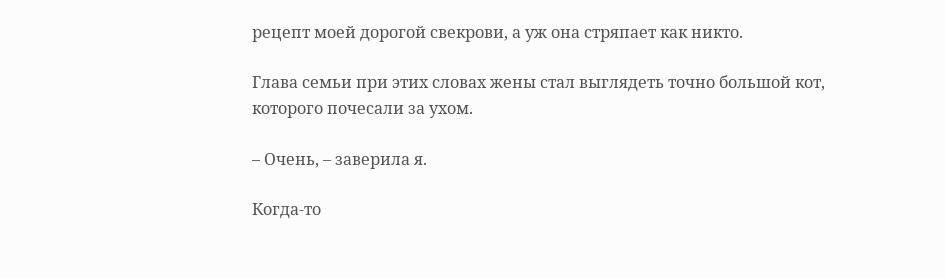рецепт моей дорогой свекрови, а уж она стряпает как никто.

Глава семьи при этих словах жены стал выглядеть точно большой кот, которого почесали за ухом.

– Очень, – заверила я.

Когда-то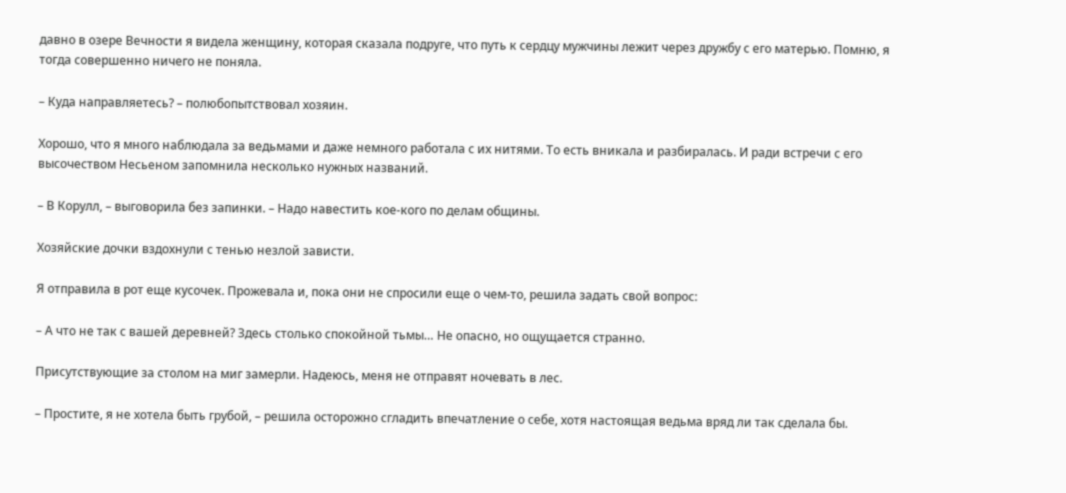давно в озере Вечности я видела женщину, которая сказала подруге, что путь к сердцу мужчины лежит через дружбу с его матерью. Помню, я тогда совершенно ничего не поняла.

– Куда направляетесь? – полюбопытствовал хозяин.

Хорошо, что я много наблюдала за ведьмами и даже немного работала с их нитями. То есть вникала и разбиралась. И ради встречи с его высочеством Несьеном запомнила несколько нужных названий.

– В Корулл, – выговорила без запинки. – Надо навестить кое-кого по делам общины.

Хозяйские дочки вздохнули с тенью незлой зависти.

Я отправила в рот еще кусочек. Прожевала и, пока они не спросили еще о чем-то, решила задать свой вопрос:

– А что не так с вашей деревней? Здесь столько спокойной тьмы… Не опасно, но ощущается странно.

Присутствующие за столом на миг замерли. Надеюсь, меня не отправят ночевать в лес.

– Простите, я не хотела быть грубой, – решила осторожно сгладить впечатление о себе, хотя настоящая ведьма вряд ли так сделала бы.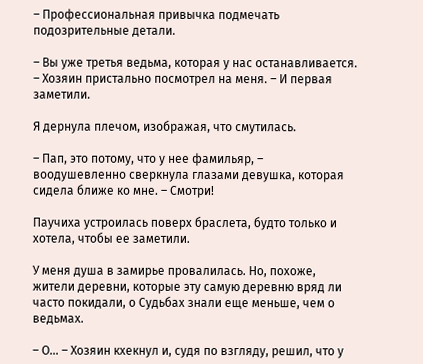– Профессиональная привычка подмечать подозрительные детали.

– Вы уже третья ведьма, которая у нас останавливается. – Хозяин пристально посмотрел на меня. – И первая заметили.

Я дернула плечом, изображая, что смутилась.

– Пап, это потому, что у нее фамильяр, – воодушевленно сверкнула глазами девушка, которая сидела ближе ко мне. – Смотри!

Паучиха устроилась поверх браслета, будто только и хотела, чтобы ее заметили.

У меня душа в замирье провалилась. Но, похоже, жители деревни, которые эту самую деревню вряд ли часто покидали, о Судьбах знали еще меньше, чем о ведьмах.

– О… – Хозяин кхекнул и, судя по взгляду, решил, что у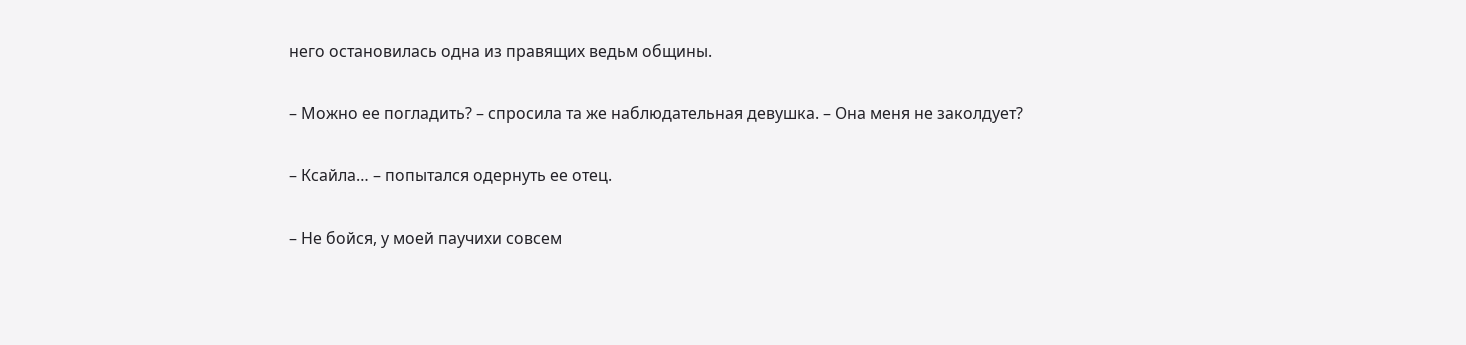него остановилась одна из правящих ведьм общины.

– Можно ее погладить? – спросила та же наблюдательная девушка. – Она меня не заколдует?

– Ксайла… – попытался одернуть ее отец.

– Не бойся, у моей паучихи совсем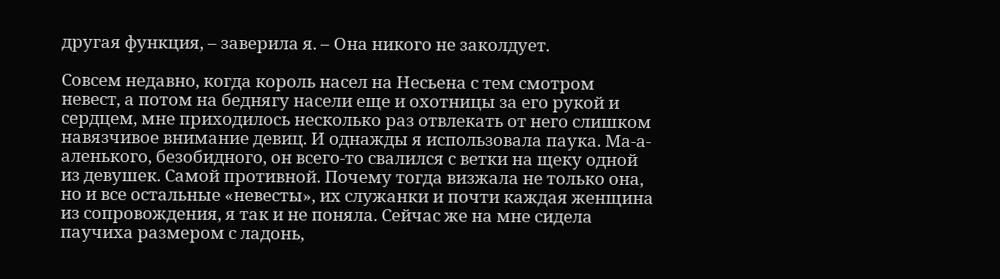другая функция, – заверила я. – Она никого не заколдует.

Совсем недавно, когда король насел на Несьена с тем смотром невест, а потом на беднягу насели еще и охотницы за его рукой и сердцем, мне приходилось несколько раз отвлекать от него слишком навязчивое внимание девиц. И однажды я использовала паука. Ма-а-аленького, безобидного, он всего-то свалился с ветки на щеку одной из девушек. Самой противной. Почему тогда визжала не только она, но и все остальные «невесты», их служанки и почти каждая женщина из сопровождения, я так и не поняла. Сейчас же на мне сидела паучиха размером с ладонь,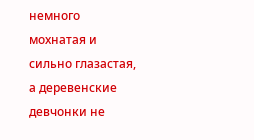немного мохнатая и сильно глазастая, а деревенские девчонки не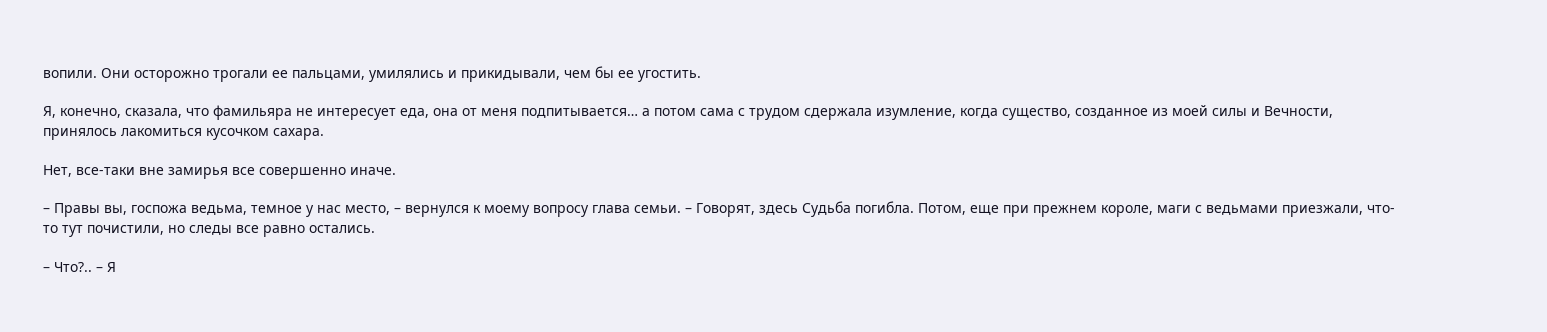вопили. Они осторожно трогали ее пальцами, умилялись и прикидывали, чем бы ее угостить.

Я, конечно, сказала, что фамильяра не интересует еда, она от меня подпитывается… а потом сама с трудом сдержала изумление, когда существо, созданное из моей силы и Вечности, принялось лакомиться кусочком сахара.

Нет, все-таки вне замирья все совершенно иначе.

– Правы вы, госпожа ведьма, темное у нас место, – вернулся к моему вопросу глава семьи. – Говорят, здесь Судьба погибла. Потом, еще при прежнем короле, маги с ведьмами приезжали, что-то тут почистили, но следы все равно остались.

– Что?.. – Я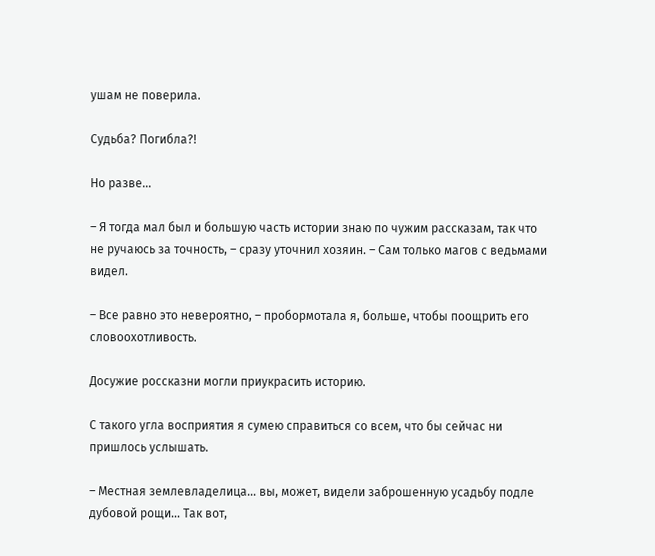ушам не поверила.

Судьба? Погибла?!

Но разве…

– Я тогда мал был и большую часть истории знаю по чужим рассказам, так что не ручаюсь за точность, – сразу уточнил хозяин. – Сам только магов с ведьмами видел.

– Все равно это невероятно, – пробормотала я, больше, чтобы поощрить его словоохотливость.

Досужие россказни могли приукрасить историю.

С такого угла восприятия я сумею справиться со всем, что бы сейчас ни пришлось услышать.

– Местная землевладелица… вы, может, видели заброшенную усадьбу подле дубовой рощи… Так вот,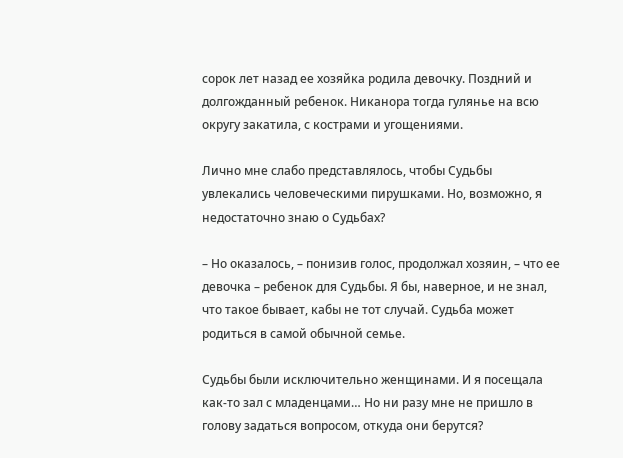сорок лет назад ее хозяйка родила девочку. Поздний и долгожданный ребенок. Никанора тогда гулянье на всю округу закатила, с кострами и угощениями.

Лично мне слабо представлялось, чтобы Судьбы увлекались человеческими пирушками. Но, возможно, я недостаточно знаю о Судьбах?

– Но оказалось, – понизив голос, продолжал хозяин, – что ее девочка – ребенок для Судьбы. Я бы, наверное, и не знал, что такое бывает, кабы не тот случай. Судьба может родиться в самой обычной семье.

Судьбы были исключительно женщинами. И я посещала как-то зал с младенцами… Но ни разу мне не пришло в голову задаться вопросом, откуда они берутся?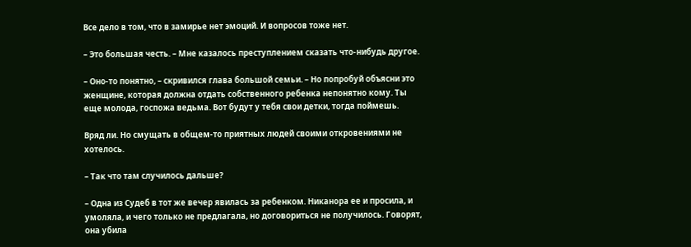Все дело в том, что в замирье нет эмоций. И вопросов тоже нет.

– Это большая честь. – Мне казалось преступлением сказать что-нибудь другое.

– Оно-то понятно, – скривился глава большой семьи. – Но попробуй объясни это женщине, которая должна отдать собственного ребенка непонятно кому. Ты еще молода, госпожа ведьма. Вот будут у тебя свои детки, тогда поймешь.

Вряд ли. Но смущать в общем-то приятных людей своими откровениями не хотелось.

– Так что там случилось дальше?

– Одна из Судеб в тот же вечер явилась за ребенком. Никанора ее и просила, и умоляла, и чего только не предлагала, но договориться не получилось. Говорят, она убила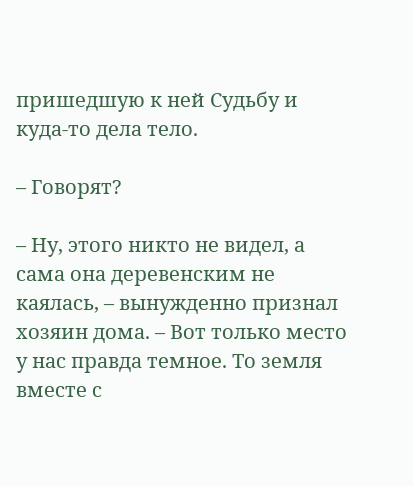пришедшую к ней Судьбу и куда-то дела тело.

– Говорят?

– Ну, этого никто не видел, а сама она деревенским не каялась, – вынужденно признал хозяин дома. – Вот только место у нас правда темное. То земля вместе с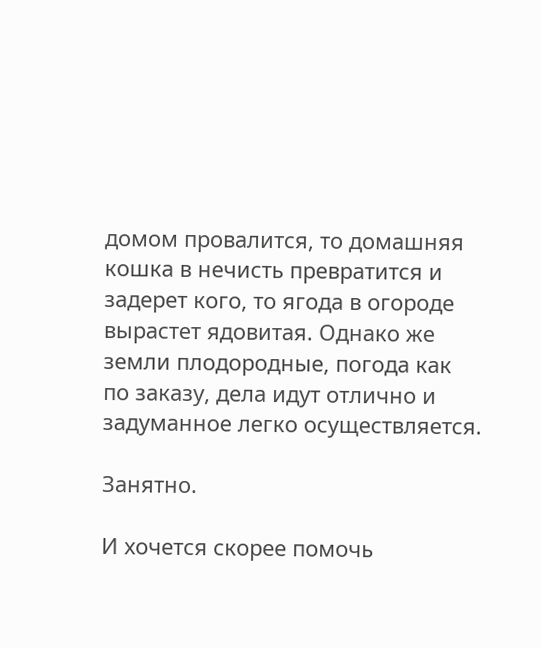домом провалится, то домашняя кошка в нечисть превратится и задерет кого, то ягода в огороде вырастет ядовитая. Однако же земли плодородные, погода как по заказу, дела идут отлично и задуманное легко осуществляется.

Занятно.

И хочется скорее помочь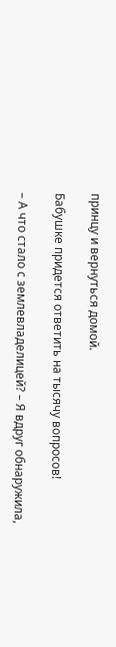принцу и вернуться домой.

Бабушке придется ответить на тысячу вопросов!

– А что стало с землевладелицей? – Я вдруг обнаружила,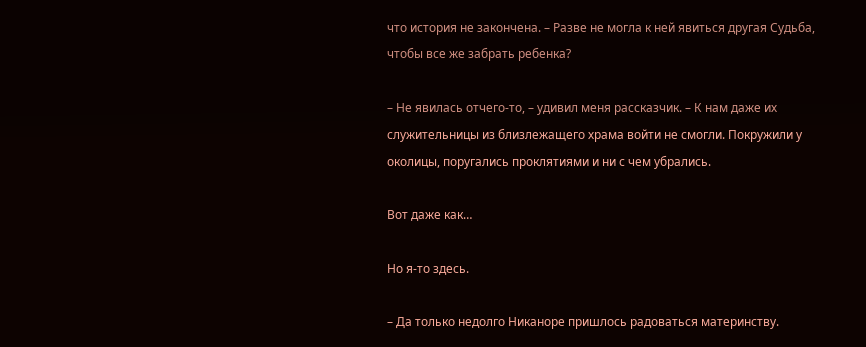что история не закончена. – Разве не могла к ней явиться другая Судьба, чтобы все же забрать ребенка?

– Не явилась отчего-то, – удивил меня рассказчик. – К нам даже их служительницы из близлежащего храма войти не смогли. Покружили у околицы, поругались проклятиями и ни с чем убрались.

Вот даже как…

Но я-то здесь.

– Да только недолго Никаноре пришлось радоваться материнству.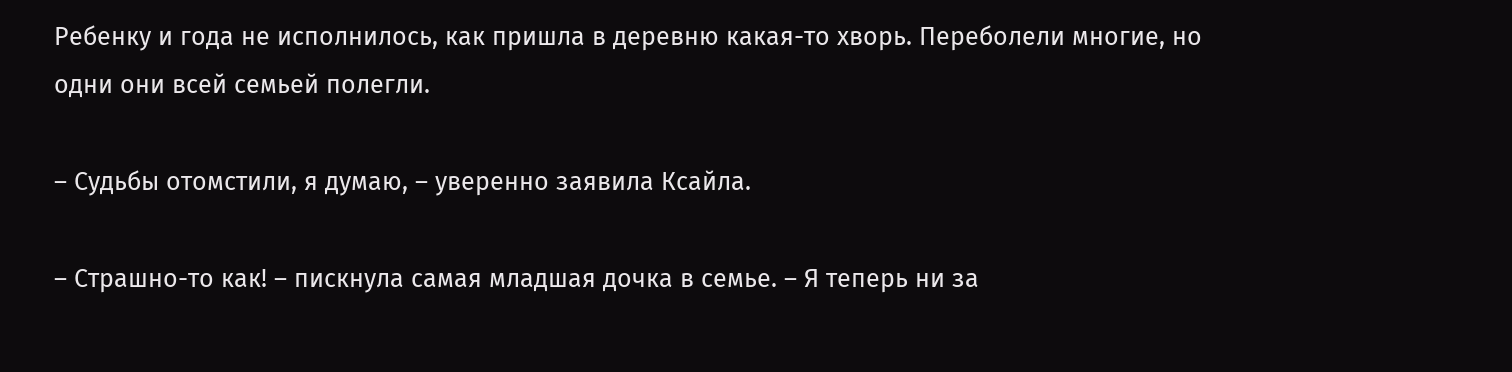Ребенку и года не исполнилось, как пришла в деревню какая-то хворь. Переболели многие, но одни они всей семьей полегли.

– Судьбы отомстили, я думаю, – уверенно заявила Ксайла.

– Страшно-то как! – пискнула самая младшая дочка в семье. – Я теперь ни за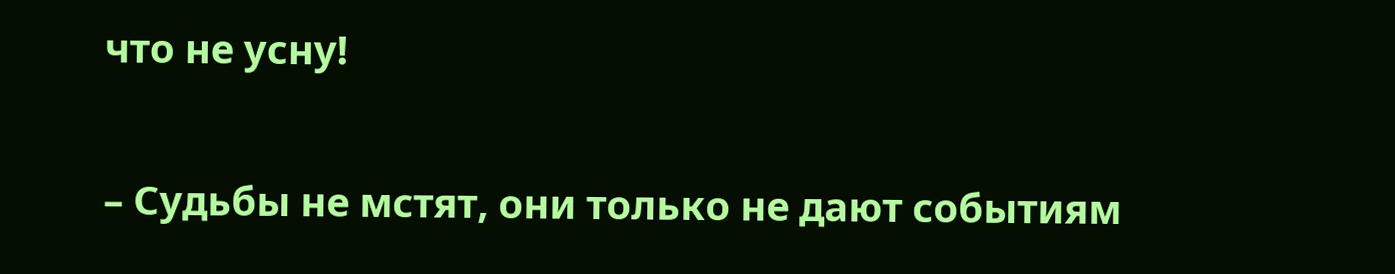что не усну!

– Судьбы не мстят, они только не дают событиям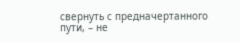свернуть с предначертанного пути, – не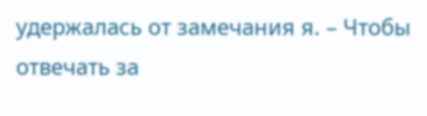удержалась от замечания я. – Чтобы отвечать за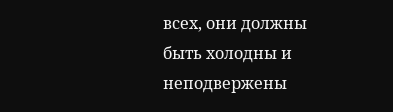всех, они должны быть холодны и неподвержены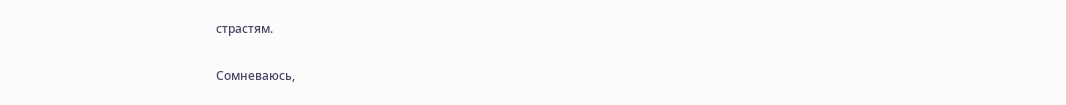страстям.

Сомневаюсь,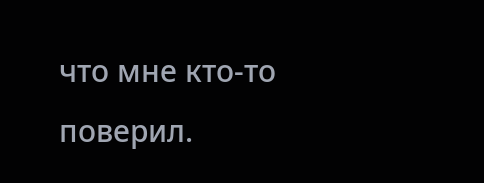что мне кто-то поверил.